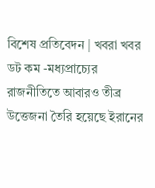বিশেষ প্রতিবেদন | খবরা খবর ডট কম -মধ্যপ্রাচ্যের রাজনীতিতে আবারও তীব্র উত্তেজনা তৈরি হয়েছে ইরানের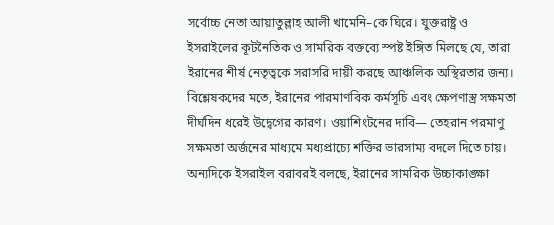সর্বোচ্চ নেতা আয়াতুল্লাহ আলী খামেনি–কে ঘিরে। যুক্তরাষ্ট্র ও ইসরাইলের কূটনৈতিক ও সামরিক বক্তব্যে স্পষ্ট ইঙ্গিত মিলছে যে, তারা ইরানের শীর্ষ নেতৃত্বকে সরাসরি দায়ী করছে আঞ্চলিক অস্থিরতার জন্য।
বিশ্লেষকদের মতে, ইরানের পারমাণবিক কর্মসূচি এবং ক্ষেপণাস্ত্র সক্ষমতা দীর্ঘদিন ধরেই উদ্বেগের কারণ। ওয়াশিংটনের দাবি— তেহরান পরমাণু সক্ষমতা অর্জনের মাধ্যমে মধ্যপ্রাচ্যে শক্তির ভারসাম্য বদলে দিতে চায়। অন্যদিকে ইসরাইল বরাবরই বলছে, ইরানের সামরিক উচ্চাকাঙ্ক্ষা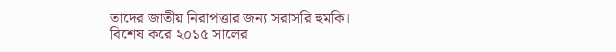তাদের জাতীয় নিরাপত্তার জন্য সরাসরি হুমকি।
বিশেষ করে ২০১৫ সালের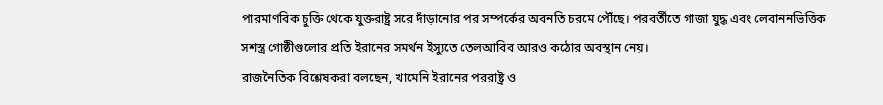পারমাণবিক চুক্তি থেকে যুক্তরাষ্ট্র সরে দাঁড়ানোর পর সম্পর্কের অবনতি চরমে পৌঁছে। পরবর্তীতে গাজা যুদ্ধ এবং লেবাননভিত্তিক সশস্ত্র গোষ্ঠীগুলোর প্রতি ইরানের সমর্থন ইস্যুতে তেলআবিব আরও কঠোর অবস্থান নেয়।
রাজনৈতিক বিশ্লেষকরা বলছেন, খামেনি ইরানের পররাষ্ট্র ও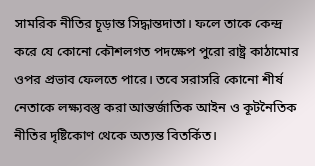সামরিক নীতির চূড়ান্ত সিদ্ধান্তদাতা। ফলে তাকে কেন্দ্র করে যে কোনো কৌশলগত পদক্ষেপ পুরো রাষ্ট্র কাঠামোর ওপর প্রভাব ফেলতে পারে। তবে সরাসরি কোনো শীর্ষ নেতাকে লক্ষ্যবস্তু করা আন্তর্জাতিক আইন ও কূটনৈতিক নীতির দৃষ্টিকোণ থেকে অত্যন্ত বিতর্কিত।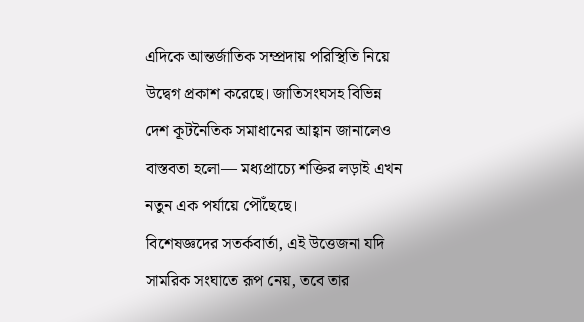এদিকে আন্তর্জাতিক সম্প্রদায় পরিস্থিতি নিয়ে উদ্বেগ প্রকাশ করেছে। জাতিসংঘসহ বিভিন্ন দেশ কূটনৈতিক সমাধানের আহ্বান জানালেও বাস্তবতা হলো— মধ্যপ্রাচ্যে শক্তির লড়াই এখন নতুন এক পর্যায়ে পৌঁছেছে।
বিশেষজ্ঞদের সতর্কবার্তা, এই উত্তেজনা যদি সামরিক সংঘাতে রূপ নেয়, তবে তার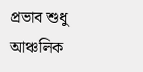প্রভাব শুধু আঞ্চলিক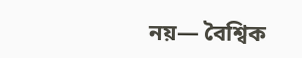নয়— বৈশ্বিক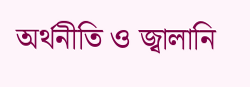অর্থনীতি ও জ্বালানি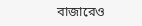বাজারেও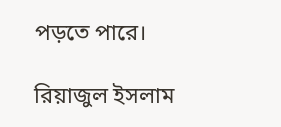পড়তে পারে।

রিয়াজুল ইসলাম